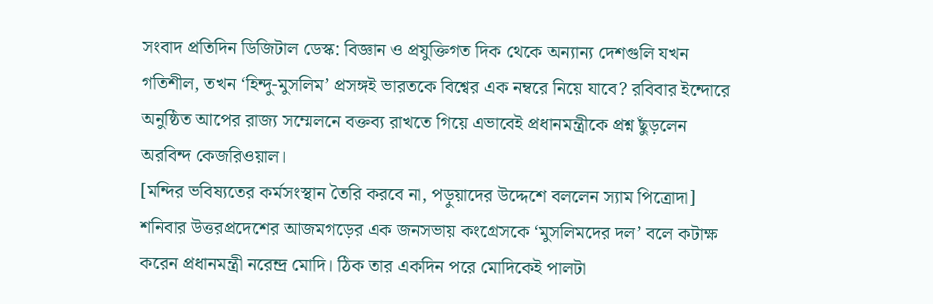সংবাদ প্রতিদিন ডিজিটাল ডেস্ক: বিজ্ঞান ও প্রযুক্তিগত দিক থেকে অন্যান্য দেশগুলি যখন গতিশীল, তখন ‘হিন্দু-মুসলিম’ প্রসঙ্গই ভারতকে বিশ্বের এক নম্বরে নিয়ে যাবে? রবিবার ইন্দোরে অনুষ্ঠিত আপের রাজ্য সম্মেলনে বক্তব্য রাখতে গিয়ে এভাবেই প্রধানমন্ত্রীকে প্রশ্ন ছুঁড়লেন অরবিন্দ কেজরিওয়াল।
[মন্দির ভবিষ্যতের কর্মসংস্থান তৈরি করবে না, পড়ুয়াদের উদ্দেশে বললেন স্যাম পিত্রোদা]
শনিবার উত্তরপ্রদেশের আজমগড়ের এক জনসভায় কংগ্রেসকে ‘মুসলিমদের দল’ বলে কটাক্ষ করেন প্রধানমন্ত্রী নরেন্দ্র মোদি। ঠিক তার একদিন পরে মোদিকেই পালটা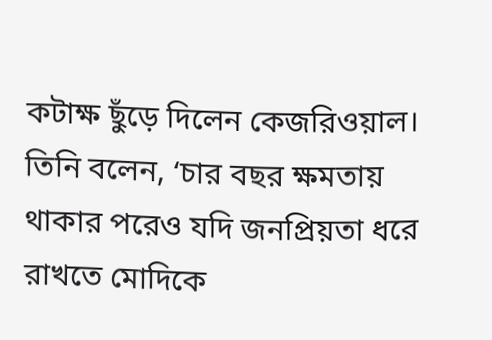কটাক্ষ ছুঁড়ে দিলেন কেজরিওয়াল। তিনি বলেন, ‘চার বছর ক্ষমতায় থাকার পরেও যদি জনপ্রিয়তা ধরে রাখতে মোদিকে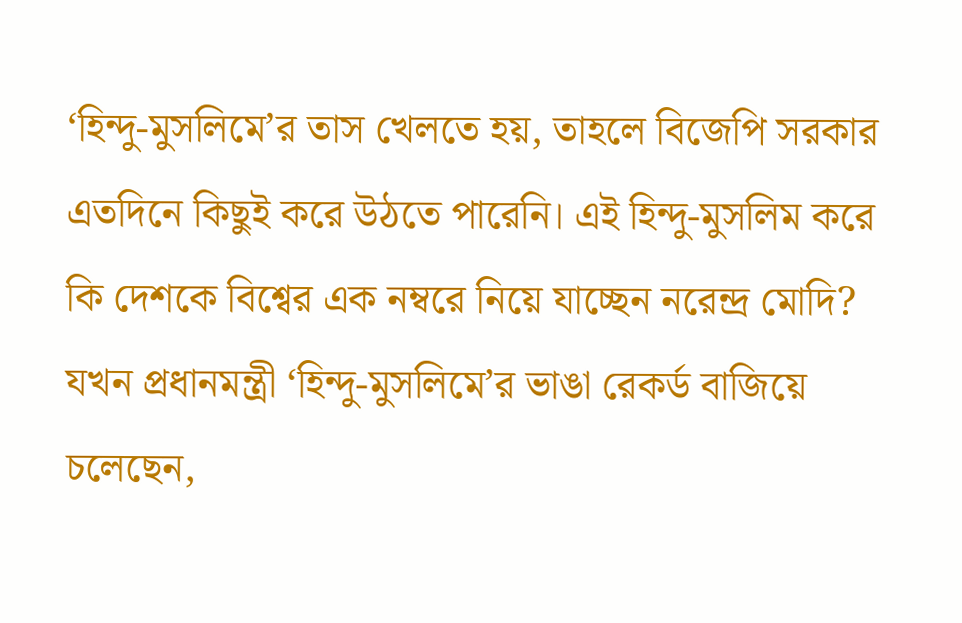‘হিন্দু-মুসলিমে’র তাস খেলতে হয়, তাহলে বিজেপি সরকার এতদিনে কিছুই করে উঠতে পারেনি। এই হিন্দু-মুসলিম করে কি দেশকে বিশ্বের এক নম্বরে নিয়ে যাচ্ছেন নরেন্দ্র মোদি? যখন প্রধানমন্ত্রী ‘হিন্দু-মুসলিমে’র ভাঙা রেকর্ড বাজিয়ে চলেছেন,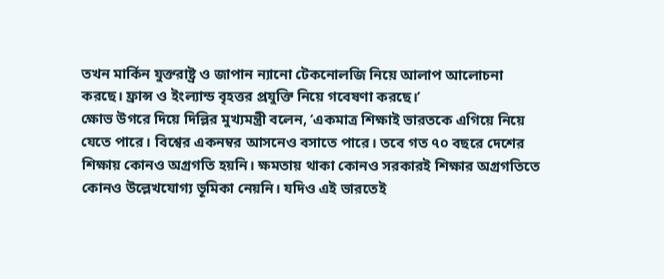তখন মার্কিন যুক্তরাষ্ট্র ও জাপান ন্যানো টেকনোলজি নিয়ে আলাপ আলোচনা করছে। ফ্রান্স ও ইংল্যান্ড বৃহত্তর প্রযুক্তি নিয়ে গবেষণা করছে।’
ক্ষোভ উগরে দিয়ে দিল্লির মুখ্যমন্ত্রী বলেন, ‘একমাত্র শিক্ষাই ভারতকে এগিয়ে নিয়ে যেতে পারে। বিশ্বের একনম্বর আসনেও বসাতে পারে। তবে গত ৭০ বছরে দেশের শিক্ষায় কোনও অগ্রগতি হয়নি। ক্ষমতায় থাকা কোনও সরকারই শিক্ষার অগ্রগতিতে কোনও উল্লেখযোগ্য ভূমিকা নেয়নি। যদিও এই ভারতেই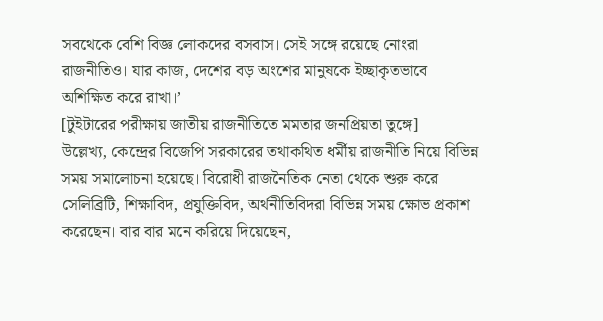সবথেকে বেশি বিজ্ঞ লোকদের বসবাস। সেই সঙ্গে রয়েছে নোংরা রাজনীতিও। যার কাজ, দেশের বড় অংশের মানুষকে ইচ্ছাকৃতভাবে অশিক্ষিত করে রাখা।’
[টুইটারের পরীক্ষায় জাতীয় রাজনীতিতে মমতার জনপ্রিয়তা তুঙ্গে]
উল্লেখ্য, কেন্দ্রের বিজেপি সরকারের তথাকথিত ধর্মীয় রাজনীতি নিয়ে বিভিন্ন সময় সমালোচনা হয়েছে। বিরোধী রাজনৈতিক নেতা থেকে শুরু করে সেলিব্রিটি, শিক্ষাবিদ, প্রযুক্তিবিদ, অর্থনীতিবিদরা বিভিন্ন সময় ক্ষোভ প্রকাশ করেছেন। বার বার মনে করিয়ে দিয়েছেন,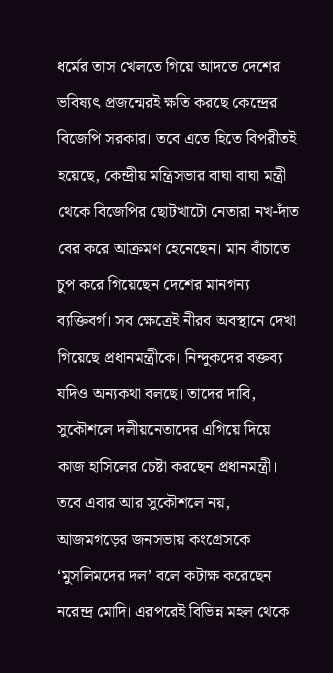ধর্মের তাস খেলতে গিয়ে আদতে দেশের ভবিষ্যৎ প্রজন্মেরই ক্ষতি করছে কেন্দ্রের বিজেপি সরকার। তবে এতে হিতে বিপরীতই হয়েছে, কেন্দ্রীয় মন্ত্রিসভার বাঘা বাঘা মন্ত্রী থেকে বিজেপির ছোটখাটো নেতারা নখ-দাঁত বের করে আক্রমণ হেনেছেন। মান বাঁচাতে চুপ করে গিয়েছেন দেশের মানগন্য ব্যক্তিবর্গ। সব ক্ষেত্রেই নীরব অবস্থানে দেখা গিয়েছে প্রধানমন্ত্রীকে। নিন্দুকদের বক্তব্য যদিও অন্যকথা বলছে। তাদের দাবি, সুকৌশলে দলীয়নেতাদের এগিয়ে দিয়ে কাজ হাসিলের চেষ্টা করছেন প্রধানমন্ত্রী। তবে এবার আর সুকৌশলে নয়, আজমগড়ের জনসভায় কংগ্রেসকে ‘মুসলিমদের দল’ বলে কটাক্ষ করেছেন নরেন্দ্র মোদি। এরপরেই বিভিন্ন মহল থেকে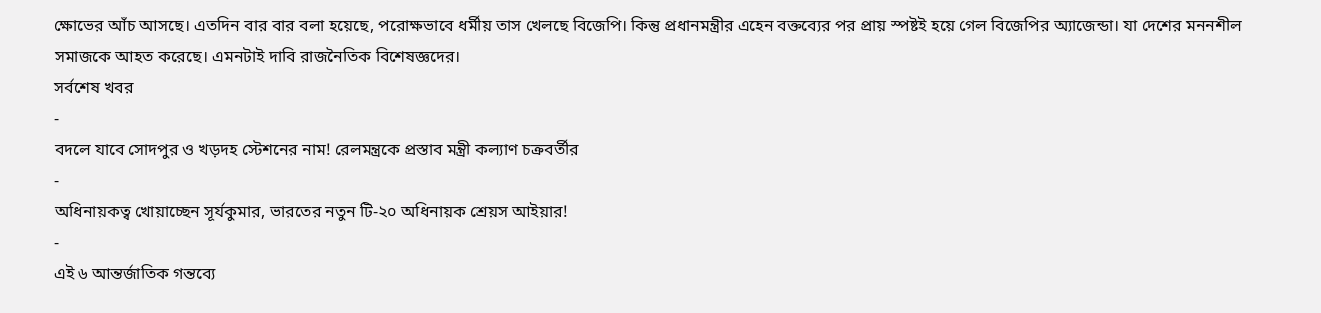ক্ষোভের আঁচ আসছে। এতদিন বার বার বলা হয়েছে, পরোক্ষভাবে ধর্মীয় তাস খেলছে বিজেপি। কিন্তু প্রধানমন্ত্রীর এহেন বক্তব্যের পর প্রায় স্পষ্টই হয়ে গেল বিজেপির অ্যাজেন্ডা। যা দেশের মননশীল সমাজকে আহত করেছে। এমনটাই দাবি রাজনৈতিক বিশেষজ্ঞদের।
সর্বশেষ খবর
-
বদলে যাবে সোদপুর ও খড়দহ স্টেশনের নাম! রেলমন্ত্রকে প্রস্তাব মন্ত্রী কল্যাণ চক্রবর্তীর
-
অধিনায়কত্ব খোয়াচ্ছেন সূর্যকুমার, ভারতের নতুন টি-২০ অধিনায়ক শ্রেয়স আইয়ার!
-
এই ৬ আন্তর্জাতিক গন্তব্যে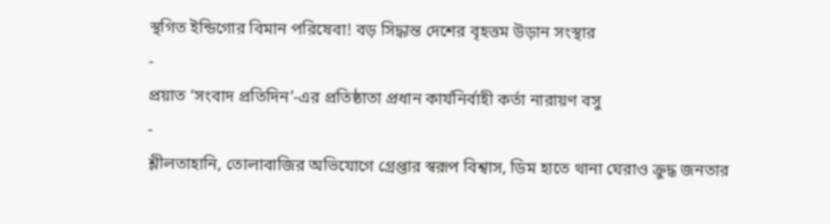স্থগিত ইন্ডিগোর বিমান পরিষেবা! বড় সিদ্ধান্ত দেশের বৃহত্তম উড়ান সংস্থার
-
প্রয়াত ‘সংবাদ প্রতিদিন’-এর প্রতিষ্ঠাতা প্রধান কার্যনির্বাহী কর্তা নারায়ণ বসু
-
শ্লীলতাহানি, তোলাবাজির অভিযোগে গ্রেপ্তার স্বরূপ বিশ্বাস, ডিম হাতে থানা ঘেরাও ক্রুদ্ধ জনতার